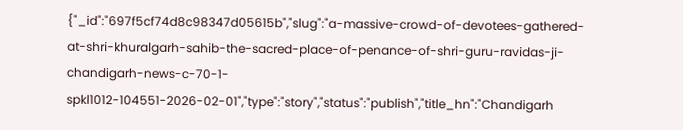{"_id":"697f5cf74d8c98347d05615b","slug":"a-massive-crowd-of-devotees-gathered-at-shri-khuralgarh-sahib-the-sacred-place-of-penance-of-shri-guru-ravidas-ji-chandigarh-news-c-70-1-spkl1012-104551-2026-02-01","type":"story","status":"publish","title_hn":"Chandigarh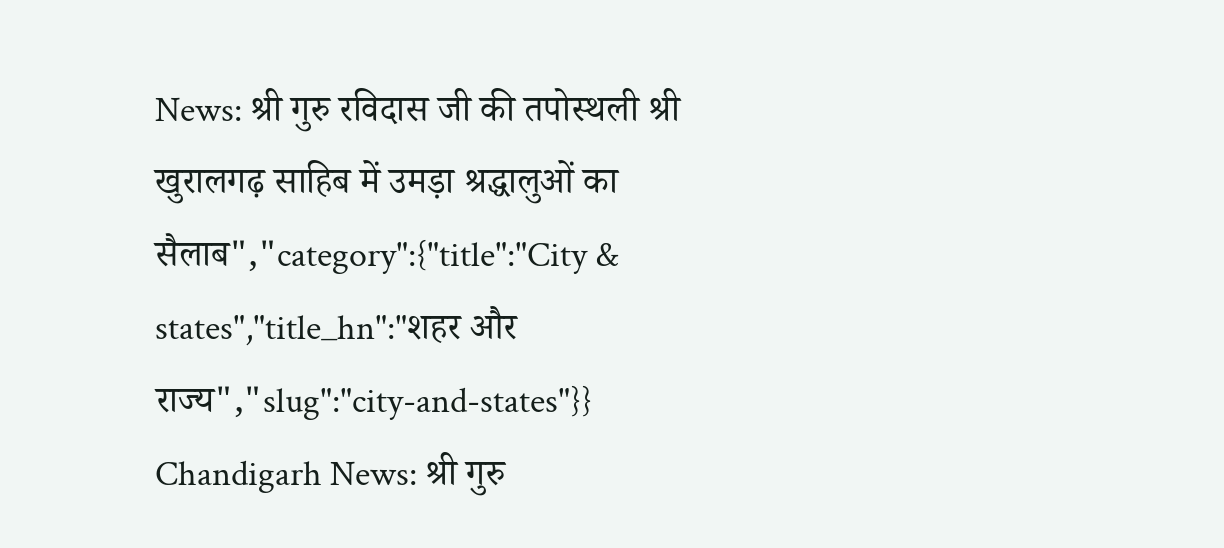News: श्री गुरु रविदास जी की तपोस्थली श्री खुरालगढ़ साहिब में उमड़ा श्रद्धालुओं का सैलाब","category":{"title":"City & states","title_hn":"शहर और राज्य","slug":"city-and-states"}}
Chandigarh News: श्री गुरु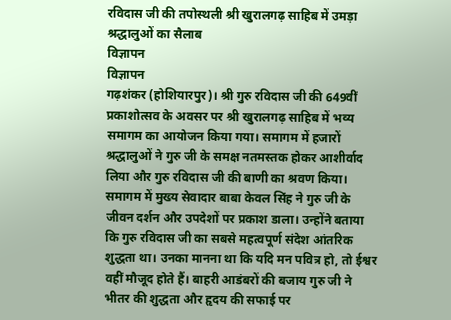रविदास जी की तपोस्थली श्री खुरालगढ़ साहिब में उमड़ा श्रद्धालुओं का सैलाब
विज्ञापन
विज्ञापन
गढ़शंकर (होशियारपुर)। श्री गुरु रविदास जी की 649वीं प्रकाशोत्सव के अवसर पर श्री खुरालगढ़ साहिब में भव्य समागम का आयोजन किया गया। समागम में हजारों श्रद्धालुओं ने गुरु जी के समक्ष नतमस्तक होकर आशीर्वाद लिया और गुरु रविदास जी की बाणी का श्रवण किया।
समागम में मुख्य सेवादार बाबा केवल सिंह ने गुरु जी के जीवन दर्शन और उपदेशों पर प्रकाश डाला। उन्होंने बताया कि गुरु रविदास जी का सबसे महत्वपूर्ण संदेश आंतरिक शुद्धता था। उनका मानना था कि यदि मन पवित्र हो, तो ईश्वर वहीं मौजूद होते हैं। बाहरी आडंबरों की बजाय गुरु जी ने भीतर की शुद्धता और हृदय की सफाई पर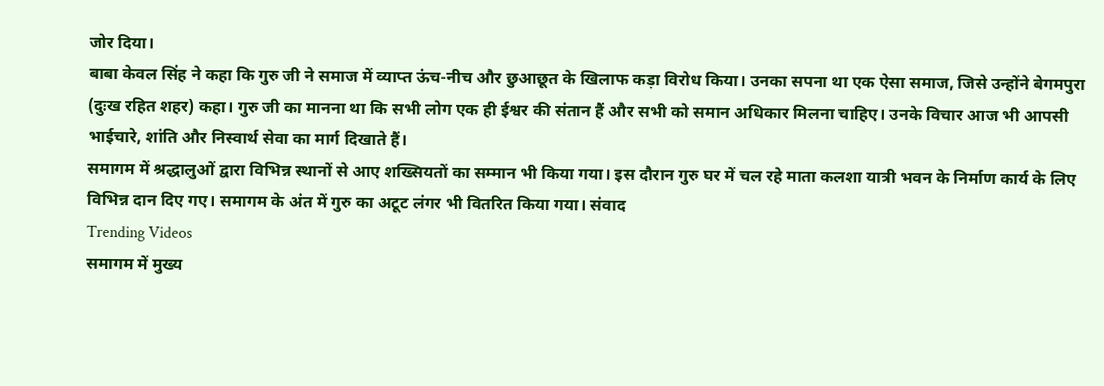जोर दिया।
बाबा केवल सिंह ने कहा कि गुरु जी ने समाज में व्याप्त ऊंच-नीच और छुआछूत के खिलाफ कड़ा विरोध किया। उनका सपना था एक ऐसा समाज, जिसे उन्होंने बेगमपुरा (दुःख रहित शहर) कहा। गुरु जी का मानना था कि सभी लोग एक ही ईश्वर की संतान हैं और सभी को समान अधिकार मिलना चाहिए। उनके विचार आज भी आपसी भाईचारे, शांति और निस्वार्थ सेवा का मार्ग दिखाते हैं।
समागम में श्रद्धालुओं द्वारा विभिन्न स्थानों से आए शख्सियतों का सम्मान भी किया गया। इस दौरान गुरु घर में चल रहे माता कलशा यात्री भवन के निर्माण कार्य के लिए विभिन्न दान दिए गए। समागम के अंत में गुरु का अटूट लंगर भी वितरित किया गया। संवाद
Trending Videos
समागम में मुख्य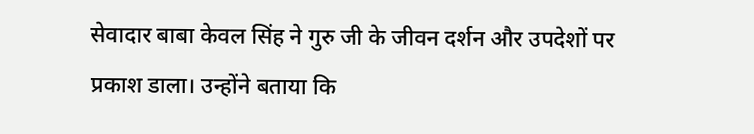सेवादार बाबा केवल सिंह ने गुरु जी के जीवन दर्शन और उपदेशों पर प्रकाश डाला। उन्होंने बताया कि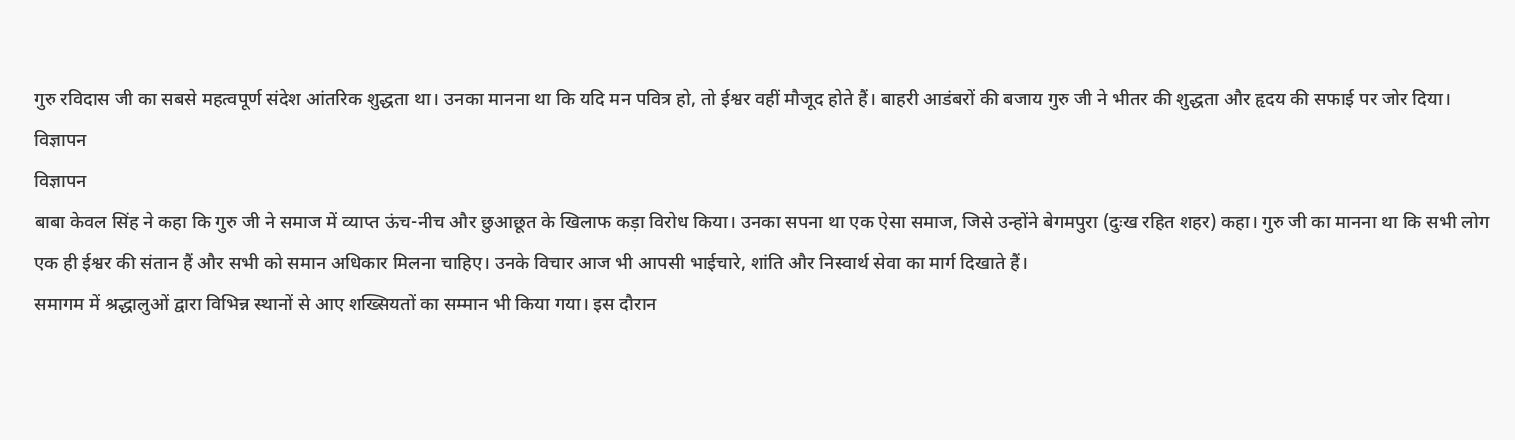गुरु रविदास जी का सबसे महत्वपूर्ण संदेश आंतरिक शुद्धता था। उनका मानना था कि यदि मन पवित्र हो, तो ईश्वर वहीं मौजूद होते हैं। बाहरी आडंबरों की बजाय गुरु जी ने भीतर की शुद्धता और हृदय की सफाई पर जोर दिया।
विज्ञापन
विज्ञापन
बाबा केवल सिंह ने कहा कि गुरु जी ने समाज में व्याप्त ऊंच-नीच और छुआछूत के खिलाफ कड़ा विरोध किया। उनका सपना था एक ऐसा समाज, जिसे उन्होंने बेगमपुरा (दुःख रहित शहर) कहा। गुरु जी का मानना था कि सभी लोग एक ही ईश्वर की संतान हैं और सभी को समान अधिकार मिलना चाहिए। उनके विचार आज भी आपसी भाईचारे, शांति और निस्वार्थ सेवा का मार्ग दिखाते हैं।
समागम में श्रद्धालुओं द्वारा विभिन्न स्थानों से आए शख्सियतों का सम्मान भी किया गया। इस दौरान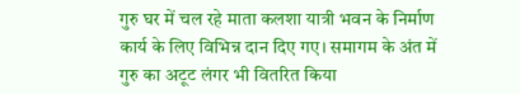गुरु घर में चल रहे माता कलशा यात्री भवन के निर्माण कार्य के लिए विभिन्न दान दिए गए। समागम के अंत में गुरु का अटूट लंगर भी वितरित किया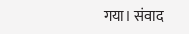गया। संवाद